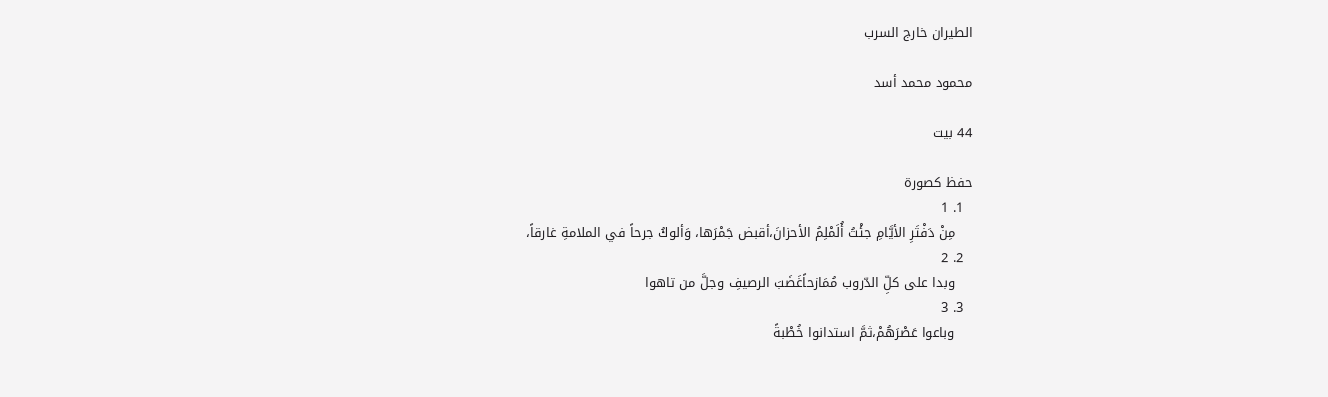الطيران خارج السرب

محمود محمد أسد

44 بيت

حفظ كصورة
  1. 1
    مِنْ دَفْتَرِ الأيَّامِ جئْتُ أُلَمْلِمُ الأحزانَ،أقبض جَمْرَها، وَألوكُ جرحاً في الملامةِ غارقاً،
  2. 2
    وبدا على كلِّ الدّروب مُمَازحاًغَضَبَ الرصيفِ وجلَّ من تاهوا
  3. 3
    وباعوا عَصْرَهُمْ،ثمَّ استدانوا خُطْبةً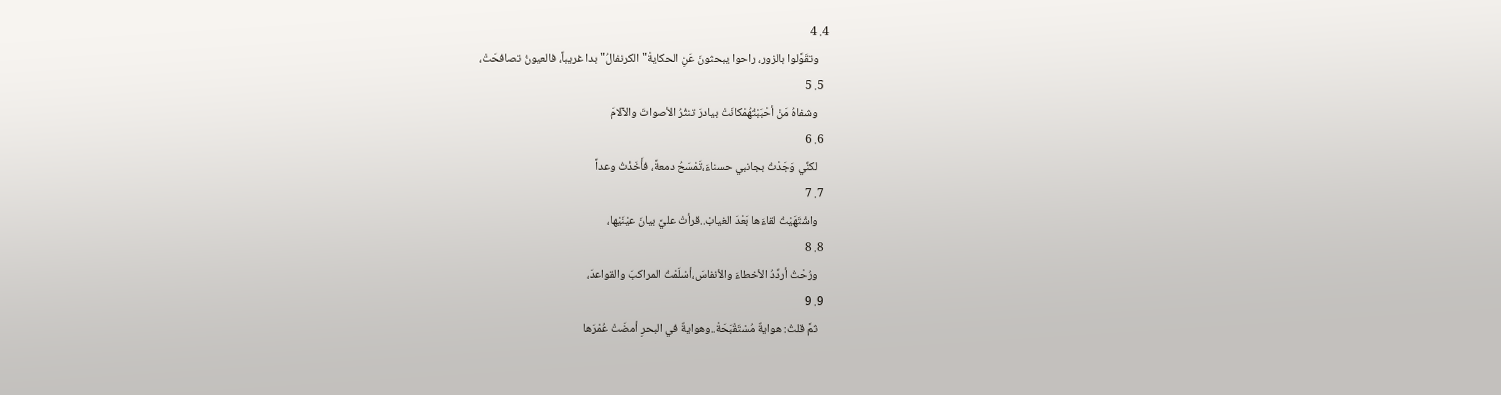4. 4
    وتقَوَّلوا بالزور، راحوا يبحثونَ عَنِ الحكايةْ"الكرنفالُ" بدا غريباً، فالعيونُ تصافحَتْ،
  5. 5
    وشفاهُ مَنْ أحْبَبْتُهُمْكانَتْ بيادرَ تنثُرُ الأصواتَ والآلامَ
  6. 6
    لكنِّي وَجَدْتُ بجانبي حسناءَ،تَمْسَحُ دمعةً، فأَخَذْتُ وعداً
  7. 7
    واشْتَهَيْتُ لقاءَها بَعْدَ الغيابْ..قرأتْ عليَّ بيانَ عيْنَيْها،
  8. 8
    ورُحْتُ أردِّدُ الأخطاءَ والأنفاسَ،أسْلَمْتُ المراكبَ والقواعدَ،
  9. 9
    ثمَّ قلتُ: هوايةٌ مُسْتَقْبَحَةْ..وهوايةٌ في البحرِ أمضَتْ عُمْرَها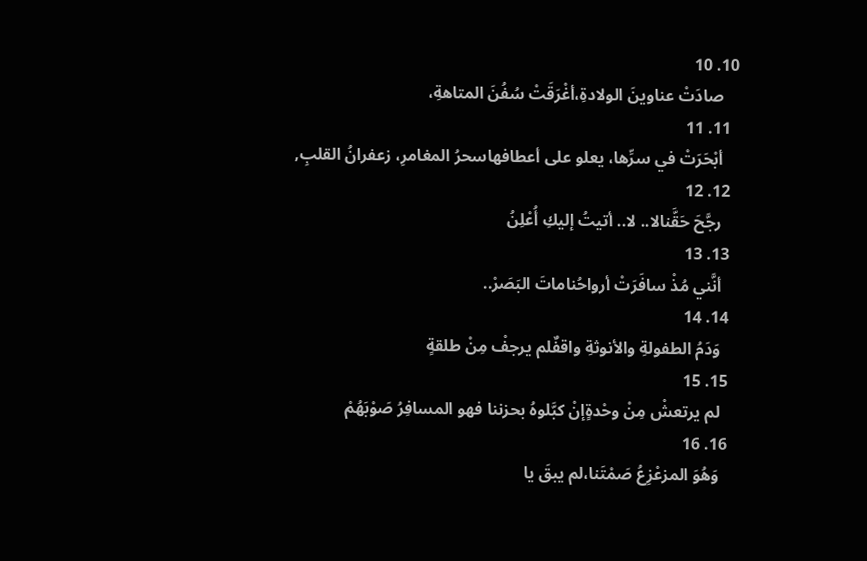10. 10
    صادَتْ عناوينَ الولادةِ،أغْرَقَتْ سُفُنَ المتاهةِ،
  11. 11
    أبْحَرَتْ في سرِّها، يعلو على أعطافهاسحرُ المغامرِ، زعفرانُ القلبِ,
  12. 12
    رجَّحَ حَقَّنالا.. لا.. أتيتُ إليكِ أُعْلِنُ
  13. 13
    أنَّني مُذْ سافَرَتْ أرواحُناماتَ البَصَرْ..
  14. 14
    وَدَمُ الطفولةِ والأنوثةِ واقفٌلم يرجفْ مِنْ طلقةٍ
  15. 15
    لم يرتعشْ مِنْ وحْدةٍإنْ كبَّلوهُ بحزننا فهو المسافِرُ صَوْبَهُمْ
  16. 16
    وَهُوَ المزعْزِعُ صَمْتَنا،لم يبقَ يا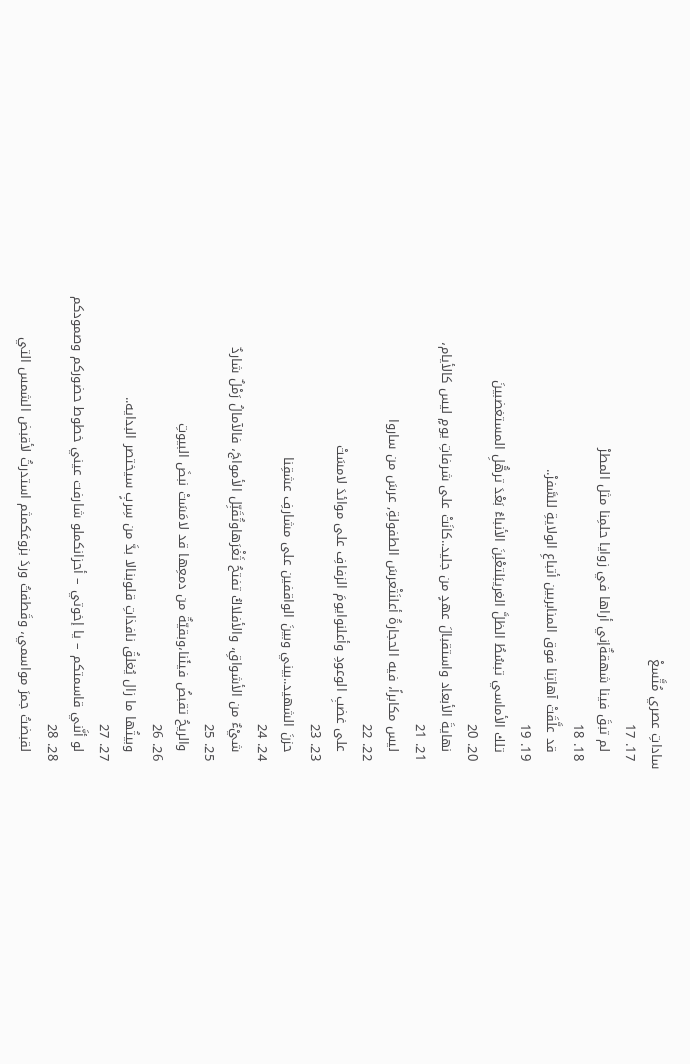ساداتِ عصري مُتَّسعْ
  17. 17
    لم تبقَ فينا شهقةٌإني أراها في زوايا حلمِنا مثل المطرْ
  18. 18
    قد علَّقَتْ آهاتِنا فوق المنابربين أتباعِ الولايةِ للسَّفرْ..
  19. 19
    تلك الأماسي تبسُطُ الظلَّ الغريبَلتعْلِنَ الأنباءُ بَعْدَ ترهُّلِ المستغضبينَ
  20. 20
    نهايةَ الأبعاد واستقبالَ عهدٍ من جليد..كانَتْ على شرفاتِ يومٍ ليس كالأيام،
  21. 21
    ليس مكابراً، فيه الحجارةُ أعلنَتْعرسَ الطفولةِ, عرسَ من ساروا
  22. 22
    على غضبِ الوعودِ وأعلنوايومَ الزفافِ على موائدَ لامسَتْ
  23. 23
    حزنَ الشهيد..بيني وبينَ الواقفين على مشارفِ عشقِنا
  24. 24
    شيْءٌ من الأشواقِ، والأفلاكُ تفتحُ ثَغْرَهاوتُقَبِّل الأمواجَ، فالآمالُ رَمْلٌ شاردٌ
  25. 25
    والريحُ تقبضُ فيئَنا،وبقيّةٌ من دمعِها قد لامَسَتْ نبضَ البيوتِ
  26. 26
    وبيتُها ما زال يُغلقُ نافذاتِ قلوبنالا بدَّ من سِربٍ سيختصر البدايه..
  27. 27
    لو أنَّني قاسمتكم – يا إخوتي – أحزانكملو شارفت عيني خطوط حضوركم وصمودكم
  28. 28
    لقبضتُ جمرَ مواسمي، وقَطفتُ وردَ بزوغكمثم استدرتُ لأقبض الشمس التي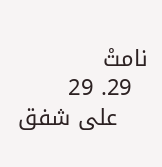نامتْ
  29. 29
    على شفق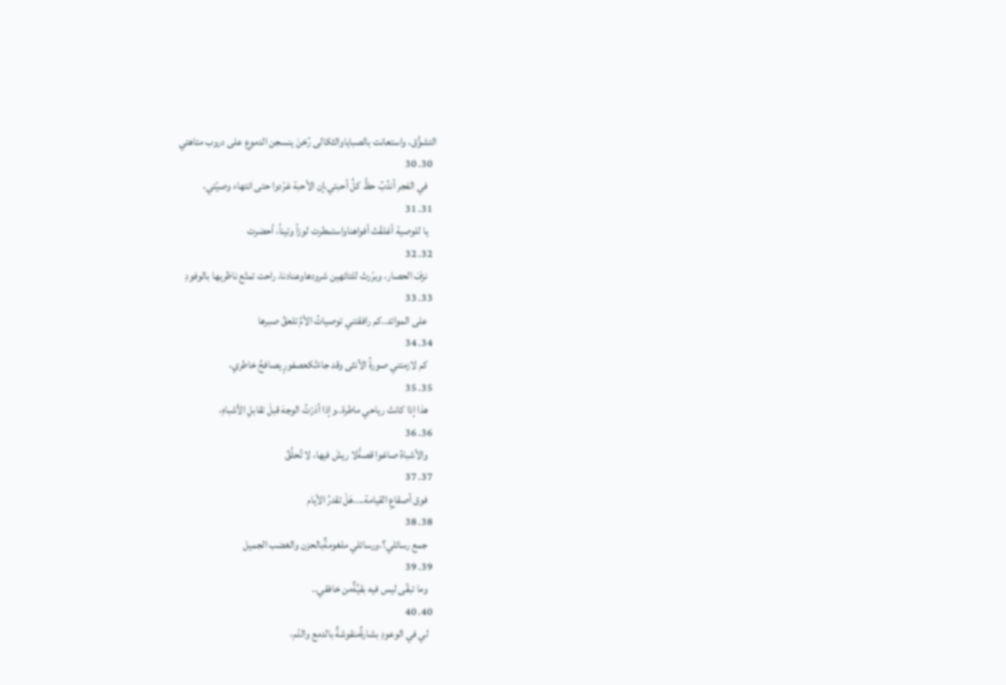التشوُّق، واستعانت بالصباياوالثكالى رُحْنَ ينسجن الدموع على دروب متاهتي
  30. 30
    في الفجر أندُبُ حظَّ كلِّ أحبتي،إن الأحبة غرّدوا حتى انتهاء وصيّتي،
  31. 31
    يا للوصية أغلقَتْ أفواهناواستمطرت لوزاً وتيناً، أحضرت
  32. 32
    نزفَ الحصار، وبرّرتْ للتائهين شرودهاوعنادنا، راحت تمتّع ناظريها بالوفودِ
  33. 33
    على الموائد..كم رافقتني توصياتُ الأمِّ تلعقُ صبرها
  34. 34
    كم لازمتني صورةُ الأنثى وقد جاءَتْكعصفورٍ يصافحُ خاطري،
  35. 35
    هذا إذا كانتْ رياحي ماطرة..وإذا أدَرْتُ الوجهَ قبلَ تقابلِ الأشباهِ،
  36. 36
    والأشباهُ صاغوا قصةًلا ريشَ فيها، لا تُحلِّقُ
  37. 37
    فوق أصقاعِ القيامة....هَلْ تقدرُ الأيام
  38. 38
    جمع رسائلي؟،ورسائلي ملغومةٌبالحزن والغضب الجميل
  39. 39
    وما تبقّى ليس فيه بقيَّةٌمن خافقي..
  40. 40
    لي في الوعودِ بشارةٌمنقوشةٌ بالدمع والدّم،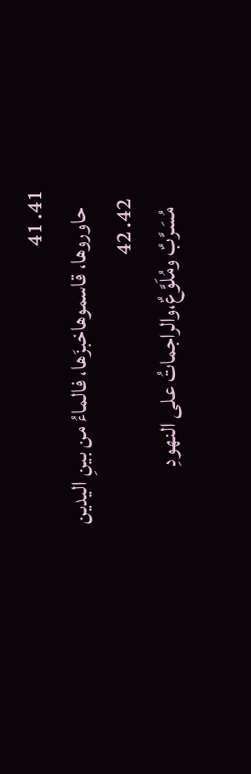41. 41
    حاوروها، قاسموهاخبزَها، فالماءُ من بينِ اليدين
  42. 42
    مُسَرَّبٌ ومُلَوَّعٌ،والراجماتُ على النهودِ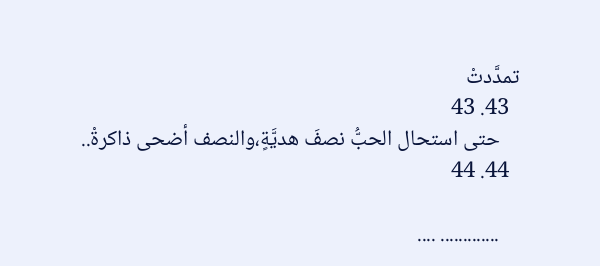تمدَّدتْ
  43. 43
    حتى استحال الحبُّ نصفَ هديَّةٍ،والنصف أضحى ذاكرةْ..
  44. 44

    ............. ....